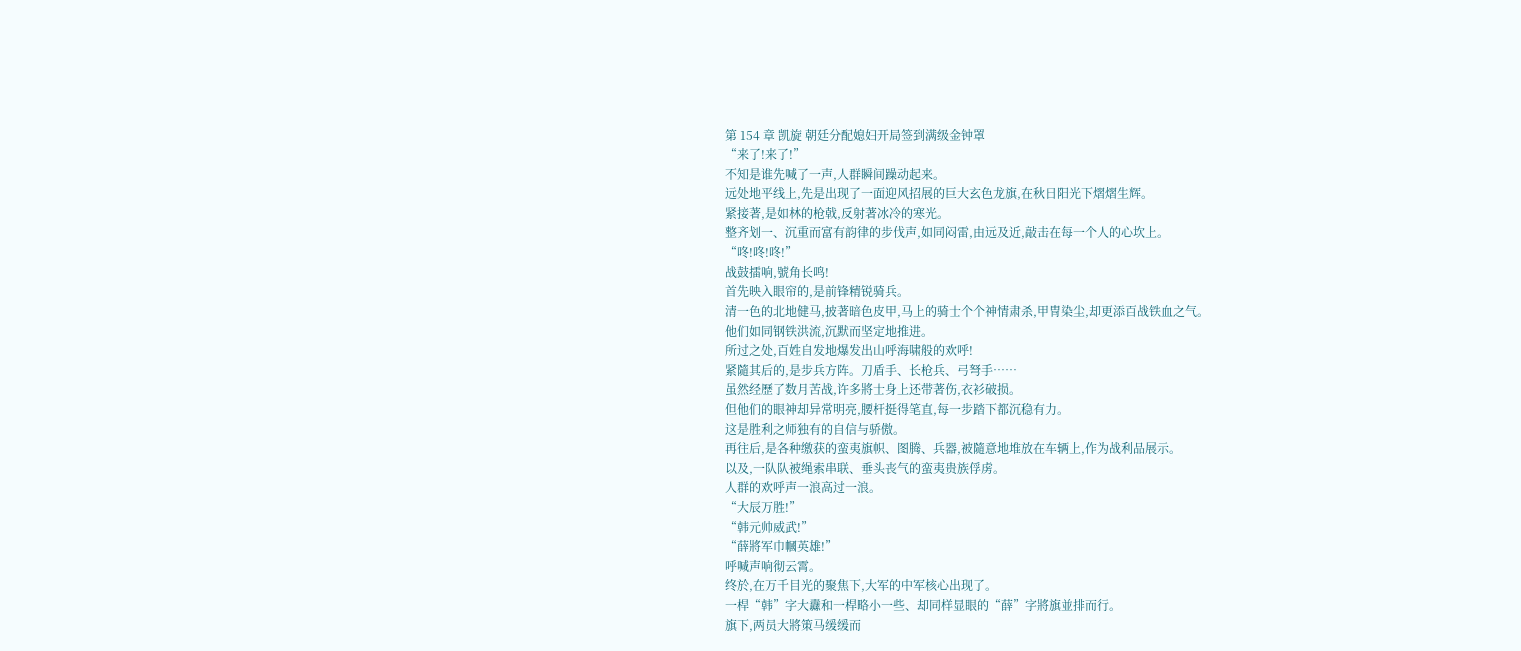第 154 章 凯旋 朝廷分配媳妇开局签到满级金钟罩
“来了!来了!”
不知是谁先喊了一声,人群瞬间躁动起来。
远处地平线上,先是出现了一面迎风招展的巨大玄色龙旗,在秋日阳光下熠熠生辉。
紧接著,是如林的枪戟,反射著冰冷的寒光。
整齐划一、沉重而富有韵律的步伐声,如同闷雷,由远及近,敲击在每一个人的心坎上。
“咚!咚!咚!”
战鼓擂响,號角长鸣!
首先映入眼帘的,是前锋精锐骑兵。
清一色的北地健马,披著暗色皮甲,马上的骑士个个神情肃杀,甲冑染尘,却更添百战铁血之气。
他们如同钢铁洪流,沉默而坚定地推进。
所过之处,百姓自发地爆发出山呼海啸般的欢呼!
紧隨其后的,是步兵方阵。刀盾手、长枪兵、弓弩手……
虽然经歷了数月苦战,许多將士身上还带著伤,衣衫破损。
但他们的眼神却异常明亮,腰杆挺得笔直,每一步踏下都沉稳有力。
这是胜利之师独有的自信与骄傲。
再往后,是各种缴获的蛮夷旗帜、图腾、兵器,被隨意地堆放在车辆上,作为战利品展示。
以及,一队队被绳索串联、垂头丧气的蛮夷贵族俘虏。
人群的欢呼声一浪高过一浪。
“大辰万胜!”
“韩元帅威武!”
“薛將军巾幗英雄!”
呼喊声响彻云霄。
终於,在万千目光的聚焦下,大军的中军核心出现了。
一桿“韩”字大纛和一桿略小一些、却同样显眼的“薛”字將旗並排而行。
旗下,两员大將策马缓缓而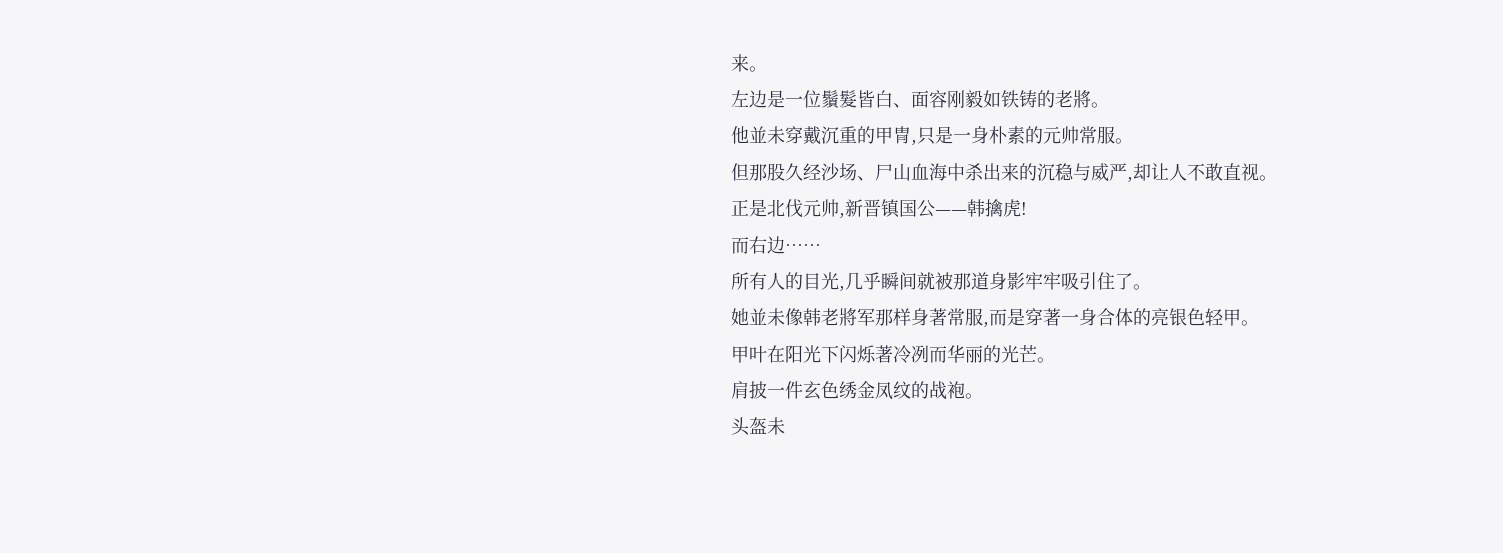来。
左边是一位鬚髮皆白、面容刚毅如铁铸的老將。
他並未穿戴沉重的甲冑,只是一身朴素的元帅常服。
但那股久经沙场、尸山血海中杀出来的沉稳与威严,却让人不敢直视。
正是北伐元帅,新晋镇国公——韩擒虎!
而右边……
所有人的目光,几乎瞬间就被那道身影牢牢吸引住了。
她並未像韩老將军那样身著常服,而是穿著一身合体的亮银色轻甲。
甲叶在阳光下闪烁著冷冽而华丽的光芒。
肩披一件玄色绣金凤纹的战袍。
头盔未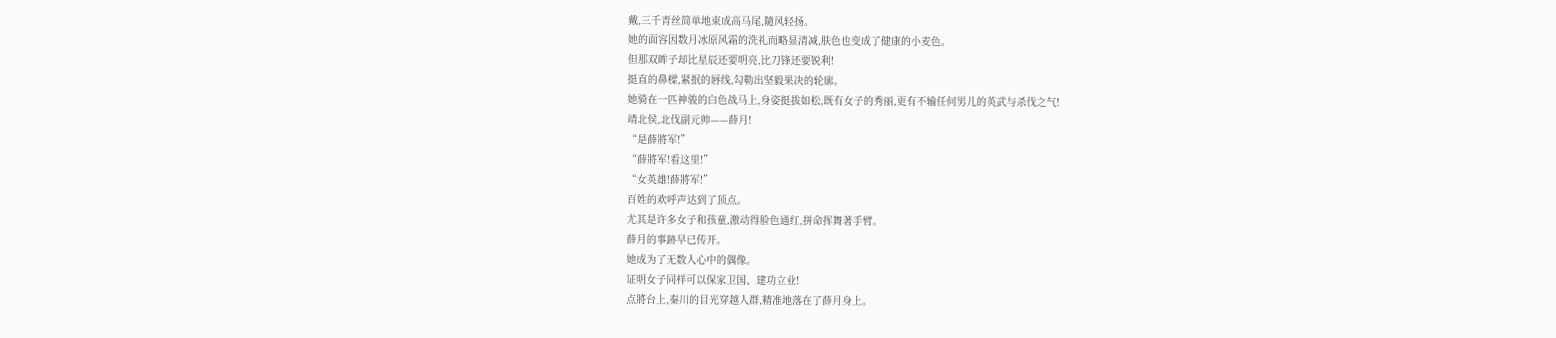戴,三千青丝简单地束成高马尾,隨风轻扬。
她的面容因数月冰原风霜的洗礼而略显清减,肤色也变成了健康的小麦色。
但那双眸子却比星辰还要明亮,比刀锋还要锐利!
挺直的鼻樑,紧抿的唇线,勾勒出坚毅果决的轮廓。
她骑在一匹神骏的白色战马上,身姿挺拔如松,既有女子的秀丽,更有不输任何男儿的英武与杀伐之气!
靖北侯,北伐副元帅——薛月!
“是薛將军!”
“薛將军!看这里!”
“女英雄!薛將军!”
百姓的欢呼声达到了顶点。
尤其是许多女子和孩童,激动得脸色通红,拼命挥舞著手臂。
薛月的事跡早已传开。
她成为了无数人心中的偶像。
证明女子同样可以保家卫国、建功立业!
点將台上,秦川的目光穿越人群,精准地落在了薛月身上。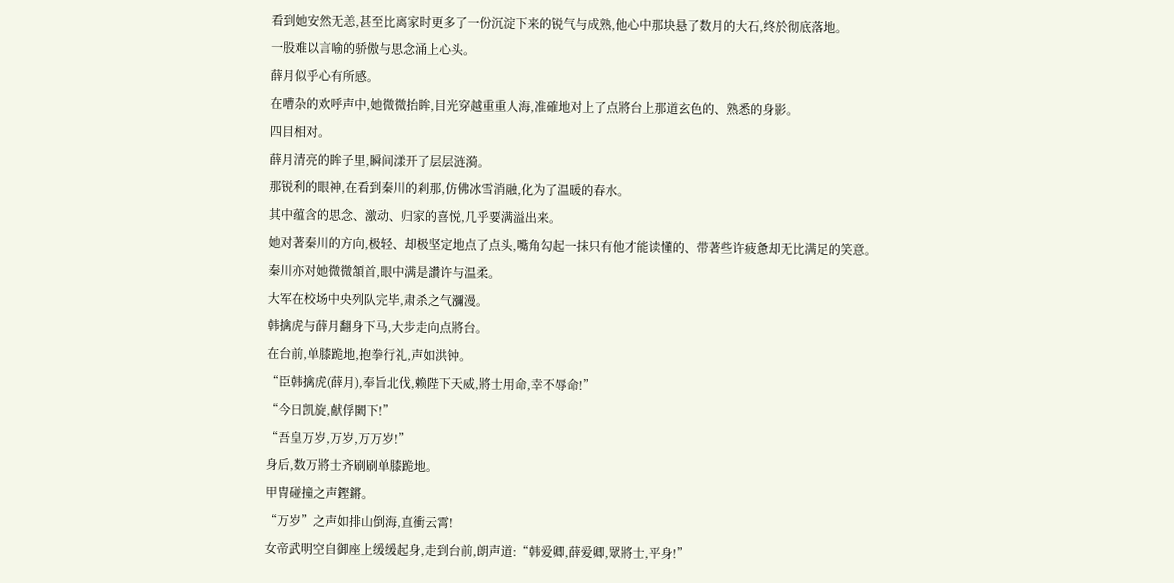看到她安然无恙,甚至比离家时更多了一份沉淀下来的锐气与成熟,他心中那块悬了数月的大石,终於彻底落地。
一股难以言喻的骄傲与思念涌上心头。
薛月似乎心有所感。
在嘈杂的欢呼声中,她微微抬眸,目光穿越重重人海,准確地对上了点將台上那道玄色的、熟悉的身影。
四目相对。
薛月清亮的眸子里,瞬间漾开了层层涟漪。
那锐利的眼神,在看到秦川的剎那,仿佛冰雪消融,化为了温暖的春水。
其中蕴含的思念、激动、归家的喜悦,几乎要满溢出来。
她对著秦川的方向,极轻、却极坚定地点了点头,嘴角勾起一抹只有他才能读懂的、带著些许疲惫却无比满足的笑意。
秦川亦对她微微頷首,眼中满是讚许与温柔。
大军在校场中央列队完毕,肃杀之气瀰漫。
韩擒虎与薛月翻身下马,大步走向点將台。
在台前,单膝跪地,抱拳行礼,声如洪钟。
“臣韩擒虎(薛月),奉旨北伐,赖陛下天威,將士用命,幸不辱命!”
“今日凯旋,献俘闕下!”
“吾皇万岁,万岁,万万岁!”
身后,数万將士齐刷刷单膝跪地。
甲冑碰撞之声鏗鏘。
“万岁”之声如排山倒海,直衝云霄!
女帝武明空自御座上缓缓起身,走到台前,朗声道:“韩爱卿,薛爱卿,眾將士,平身!”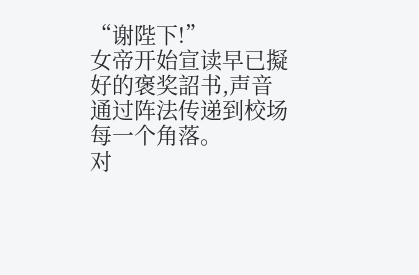“谢陛下!”
女帝开始宣读早已擬好的褒奖詔书,声音通过阵法传递到校场每一个角落。
对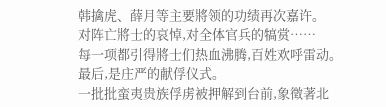韩擒虎、薛月等主要將领的功绩再次嘉许。
对阵亡將士的哀悼,对全体官兵的犒赏……
每一项都引得將士们热血沸腾,百姓欢呼雷动。
最后,是庄严的献俘仪式。
一批批蛮夷贵族俘虏被押解到台前,象徵著北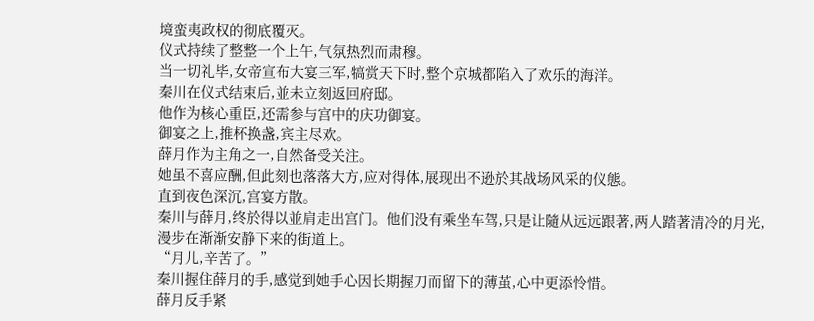境蛮夷政权的彻底覆灭。
仪式持续了整整一个上午,气氛热烈而肃穆。
当一切礼毕,女帝宣布大宴三军,犒赏天下时,整个京城都陷入了欢乐的海洋。
秦川在仪式结束后,並未立刻返回府邸。
他作为核心重臣,还需参与宫中的庆功御宴。
御宴之上,推杯换盏,宾主尽欢。
薛月作为主角之一,自然备受关注。
她虽不喜应酬,但此刻也落落大方,应对得体,展现出不逊於其战场风采的仪態。
直到夜色深沉,宫宴方散。
秦川与薛月,终於得以並肩走出宫门。他们没有乘坐车驾,只是让隨从远远跟著,两人踏著清冷的月光,漫步在渐渐安静下来的街道上。
“月儿,辛苦了。”
秦川握住薛月的手,感觉到她手心因长期握刀而留下的薄茧,心中更添怜惜。
薛月反手紧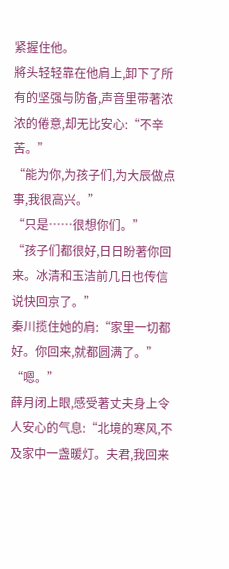紧握住他。
將头轻轻靠在他肩上,卸下了所有的坚强与防备,声音里带著浓浓的倦意,却无比安心:“不辛苦。”
“能为你,为孩子们,为大辰做点事,我很高兴。”
“只是……很想你们。”
“孩子们都很好,日日盼著你回来。冰清和玉洁前几日也传信说快回京了。”
秦川揽住她的肩:“家里一切都好。你回来,就都圆满了。”
“嗯。”
薛月闭上眼,感受著丈夫身上令人安心的气息:“北境的寒风,不及家中一盏暖灯。夫君,我回来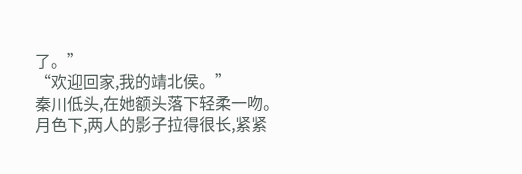了。”
“欢迎回家,我的靖北侯。”
秦川低头,在她额头落下轻柔一吻。
月色下,两人的影子拉得很长,紧紧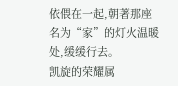依偎在一起,朝著那座名为“家”的灯火温暖处,缓缓行去。
凯旋的荣耀属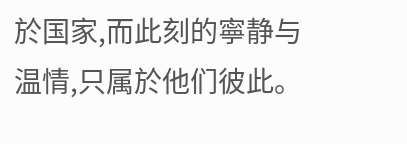於国家,而此刻的寧静与温情,只属於他们彼此。